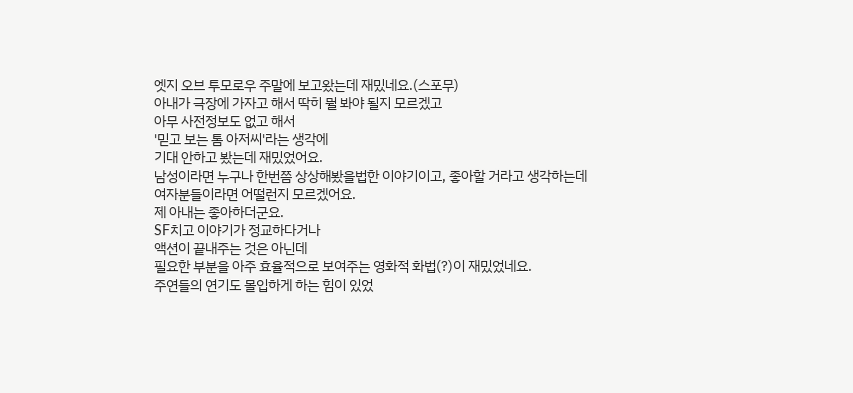엣지 오브 투모로우 주말에 보고왔는데 재밌네요.(스포무)
아내가 극장에 가자고 해서 딱히 뭘 봐야 될지 모르겠고
아무 사전정보도 없고 해서
'믿고 보는 톰 아저씨'라는 생각에
기대 안하고 봤는데 재밌었어요.
남성이라면 누구나 한번쯤 상상해봤을법한 이야기이고, 좋아할 거라고 생각하는데
여자분들이라면 어떨런지 모르겠어요.
제 아내는 좋아하더군요.
SF치고 이야기가 정교하다거나
액션이 끝내주는 것은 아닌데
필요한 부분을 아주 효율적으로 보여주는 영화적 화법(?)이 재밌었네요.
주연들의 연기도 몰입하게 하는 힘이 있었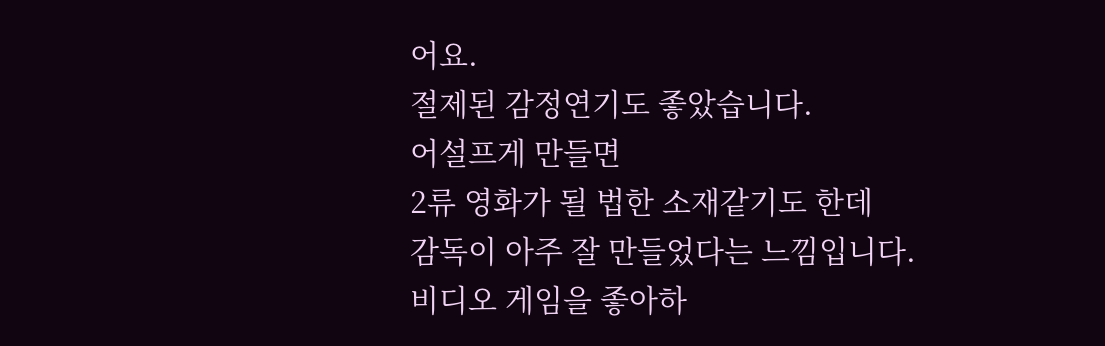어요.
절제된 감정연기도 좋았습니다.
어설프게 만들면
2류 영화가 될 법한 소재같기도 한데
감독이 아주 잘 만들었다는 느낌입니다.
비디오 게임을 좋아하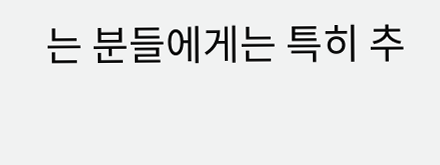는 분들에게는 특히 추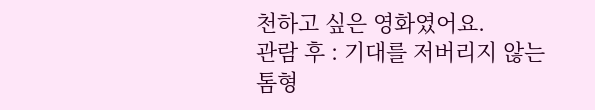천하고 싶은 영화였어요.
관람 후 : 기대를 저버리지 않는 톰형